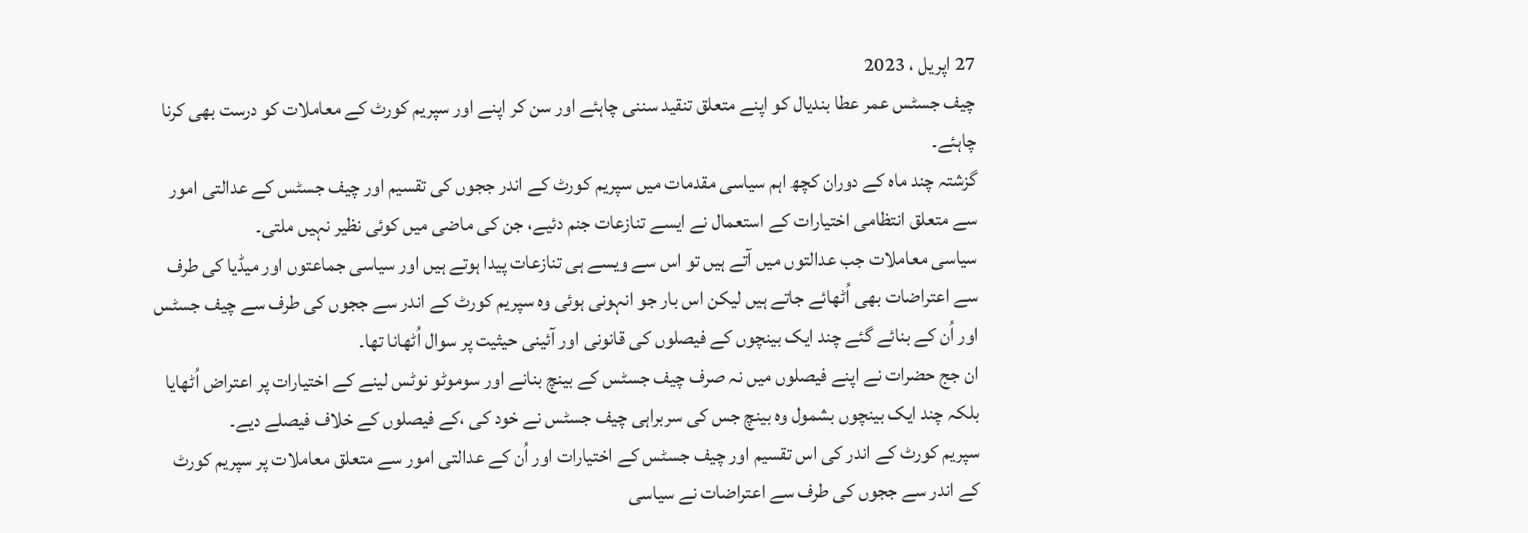27 اپریل ، 2023
چیف جسٹس عمر عطا بندیال کو اپنے متعلق تنقید سننی چاہئے اور سن کر اپنے اور سپریم کورٹ کے معاملات کو درست بھی کرنا چاہئے۔
گزشتہ چند ماہ کے دوران کچھ اہم سیاسی مقدمات میں سپریم کورٹ کے اندر ججوں کی تقسیم اور چیف جسٹس کے عدالتی امور سے متعلق انتظامی اختیارات کے استعمال نے ایسے تنازعات جنم دئیے، جن کی ماضی میں کوئی نظیر نہیں ملتی۔
سیاسی معاملات جب عدالتوں میں آتے ہیں تو اس سے ویسے ہی تنازعات پیدا ہوتے ہیں اور سیاسی جماعتوں اور میڈیا کی طرف سے اعتراضات بھی اُٹھائے جاتے ہیں لیکن اس بار جو انہونی ہوئی وہ سپریم کورٹ کے اندر سے ججوں کی طرف سے چیف جسٹس اور اُن کے بنائے گئے چند ایک بینچوں کے فیصلوں کی قانونی اور آئینی حیثیت پر سوال اُٹھانا تھا۔
ان جج حضرات نے اپنے فیصلوں میں نہ صرف چیف جسٹس کے بینچ بنانے اور سوموٹو نوٹس لینے کے اختیارات پر اعتراض اُٹھایا بلکہ چند ایک بینچوں بشمول وہ بینچ جس کی سربراہی چیف جسٹس نے خود کی ،کے فیصلوں کے خلاف فیصلے دیے۔
سپریم کورٹ کے اندر کی اس تقسیم اور چیف جسٹس کے اختیارات اور اُن کے عدالتی امور سے متعلق معاملات پر سپریم کورٹ کے اندر سے ججوں کی طرف سے اعتراضات نے سیاسی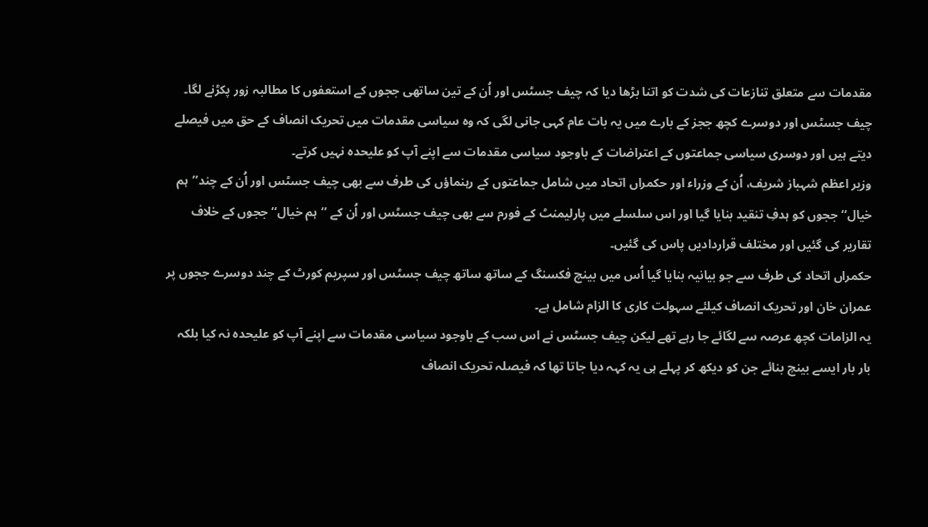مقدمات سے متعلق تنازعات کی شدت کو اتنا بڑھا دیا کہ چیف جسٹس اور اُن کے تین ساتھی ججوں کے استعفوں کا مطالبہ زور پکڑنے لگا۔
چیف جسٹس اور دوسرے کچھ ججز کے بارے میں یہ بات عام کہی جانی لگی کہ وہ سیاسی مقدمات میں تحریک انصاف کے حق میں فیصلے دیتے ہیں اور دوسری سیاسی جماعتوں کے اعتراضات کے باوجود سیاسی مقدمات سے اپنے آپ کو علیحدہ نہیں کرتے۔
وزیر اعظم شہباز شریف، اُن کے وزراء اور حکمراں اتحاد میں شامل جماعتوں کے رہنماؤں کی طرف سے بھی چیف جسٹس اور اُن کے چند’’ہم خیال‘‘ ججوں کو ہدفِ تنقید بنایا گیا اور اس سلسلے میں پارلیمنٹ کے فورم سے بھی چیف جسٹس اور اُن کے ’’ہم خیال‘‘ ججوں کے خلاف تقاریر کی گئیں اور مختلف قراردادیں پاس کی گئیں۔
حکمراں اتحاد کی طرف سے جو بیانیہ بنایا گیا اُس میں بینچ فکسنگ کے ساتھ ساتھ چیف جسٹس اور سپریم کورٹ کے چند دوسرے ججوں پر عمران خان اور تحریک انصاف کیلئے سہولت کاری کا الزام شامل ہے۔
یہ الزامات کچھ عرصہ سے لگائے جا رہے تھے لیکن چیف جسٹس نے اس سب کے باوجود سیاسی مقدمات سے اپنے آپ کو علیحدہ نہ کیا بلکہ بار بار ایسے بینچ بنائے جن کو دیکھ کر پہلے ہی یہ کہہ دیا جاتا تھا کہ فیصلہ تحریک انصاف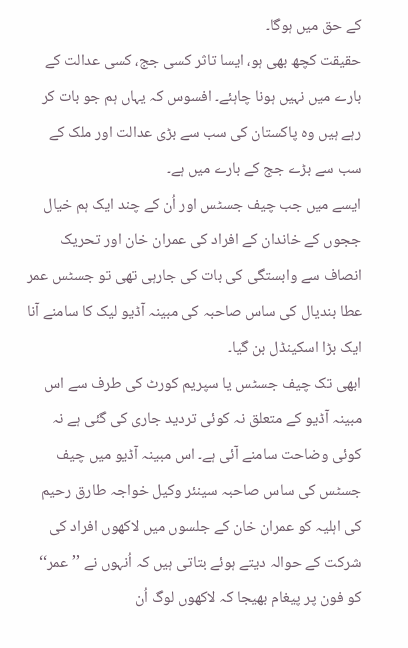کے حق میں ہوگا۔
حقیقت کچھ بھی ہو، ایسا تاثر کسی جج، کسی عدالت کے بارے میں نہیں ہونا چاہئے۔ افسوس کہ یہاں ہم جو بات کر رہے ہیں وہ پاکستان کی سب سے بڑی عدالت اور ملک کے سب سے بڑے جج کے بارے میں ہے۔
ایسے میں جب چیف جسٹس اور اُن کے چند ایک ہم خیال ججوں کے خاندان کے افراد کی عمران خان اور تحریک انصاف سے وابستگی کی بات کی جارہی تھی تو جسٹس عمر عطا بندیال کی ساس صاحبہ کی مبینہ آڈیو لیک کا سامنے آنا ایک بڑا اسکینڈل بن گیا۔
ابھی تک چیف جسٹس یا سپریم کورٹ کی طرف سے اس مبینہ آڈیو کے متعلق نہ کوئی تردید جاری کی گئی ہے نہ کوئی وضاحت سامنے آئی ہے۔ اس مبینہ آڈیو میں چیف جسٹس کی ساس صاحبہ سینئر وکیل خواجہ طارق رحیم کی اہلیہ کو عمران خان کے جلسوں میں لاکھوں افراد کی شرکت کے حوالہ دیتے ہوئے بتاتی ہیں کہ اُنہوں نے ’’عمر‘‘ کو فون پر پیغام بھیجا کہ لاکھوں لوگ اُن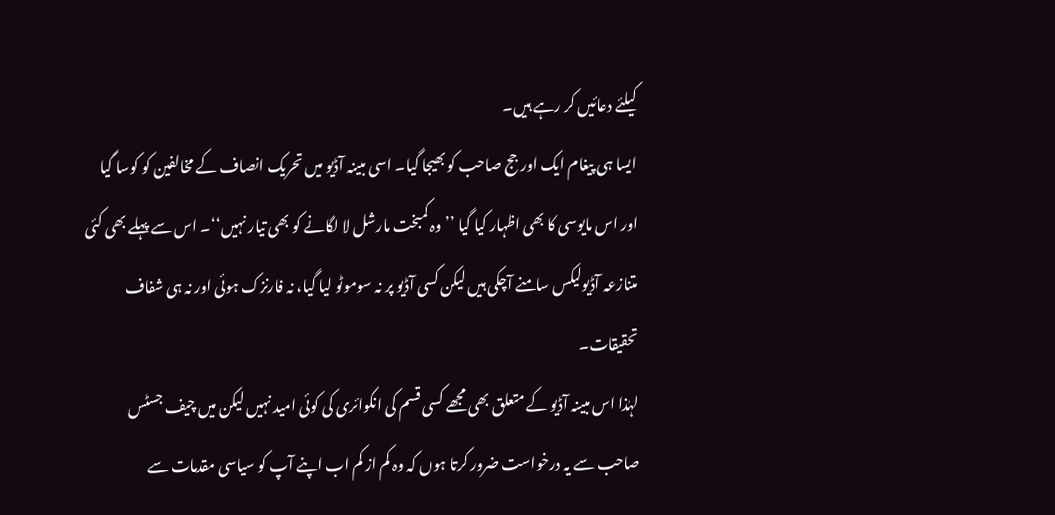کیلئے دعائیں کر رہے ہیں۔
ایسا ہی پیغام ایک اور جج صاحب کو بھیجا گیا۔ اسی مبینہ آڈیو میں تحریک انصاف کے مخالفین کو کوسا گیا اور اس مایوسی کا بھی اظہار کیا گیا ’’وہ کمبخت مارشل لا لگانے کو بھی تیار نہیں‘‘۔ اس سے پہلے بھی کئی متنازعہ آڈیولیکس سامنے آچکی ہیں لیکن کسی آڈیو پر نہ سوموٹو لیا گیا، نہ فارنزک ہوئی اور نہ ہی شفاف تحقیقات۔
لہٰذا اس مبینہ آڈیو کے متعلق بھی مجھے کسی قسم کی انکوائری کی کوئی امید نہیں لیکن میں چیف جسٹس صاحب سے یہ درخواست ضرور کرتا ہوں کہ وہ کم از کم اب اپنے آپ کو سیاسی مقدمات سے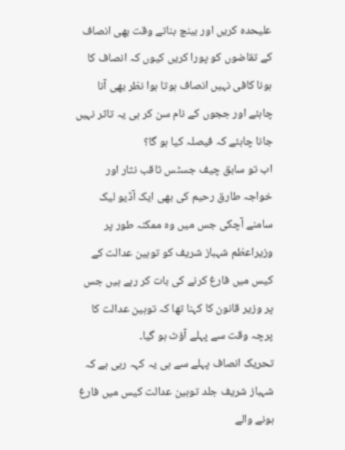علیحدہ کریں اور بینچ بناتے وقت بھی انصاف کے تقاضوں کو پورا کریں کیوں کہ انصاف کا ہونا کافی نہیں انصاف ہوتا ہوا نظر بھی آنا چاہئے اور ججوں کے نام سن کر ہی یہ تاثر نہیں جانا چاہئے کہ فیصلہ کیا ہو گا؟
اب تو سابق چیف جسٹس ثاقب نثار اور خواجہ طارق رحیم کی بھی ایک آڈیو لیک سامنے آچکی جس میں وہ ممکنہ طور پر وزیراعظم شہباز شریف کو توہین عدالت کے کیس میں فارغ کرنے کی بات کر رہے ہیں جس پر وزیر قانون کا کہنا تھا کہ توہین عدالت کا پرچہ وقت سے پہلے آؤٹ ہو گیا۔
تحریک انصاف پہلے سے ہی یہ کہہ رہی ہے کہ شہباز شریف جلد توہین عدالت کیس میں فارغ ہونے والے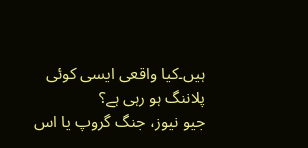ہیں۔کیا واقعی ایسی کوئی پلاننگ ہو رہی ہے؟
جیو نیوز، جنگ گروپ یا اس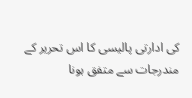کی ادارتی پالیسی کا اس تحریر کے مندرجات سے متفق ہونا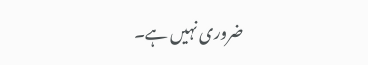ضروری نہیں ہے۔